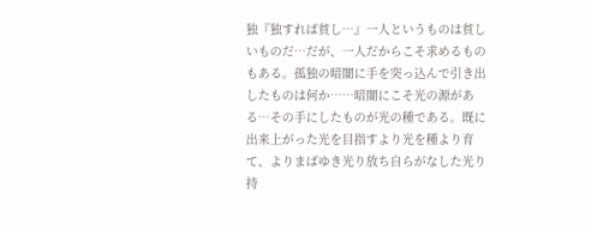独『独すれば貧し…』一人というものは貧しいものだ…だが、一人だからこそ求めるものもある。孤独の暗闇に手を突っ込んで引き出したものは何か……暗闇にこそ光の源がある…その手にしたものが光の種である。既に出来上がった光を目指すより光を種より育て、よりまばゆき光り放ち自らがなした光り持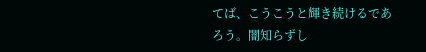てば、こうこうと輝き続けるであろう。闇知らずし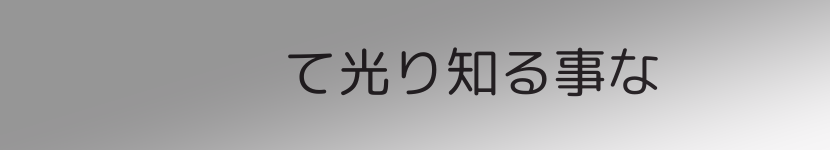て光り知る事な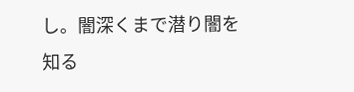し。闇深くまで潜り闇を知る